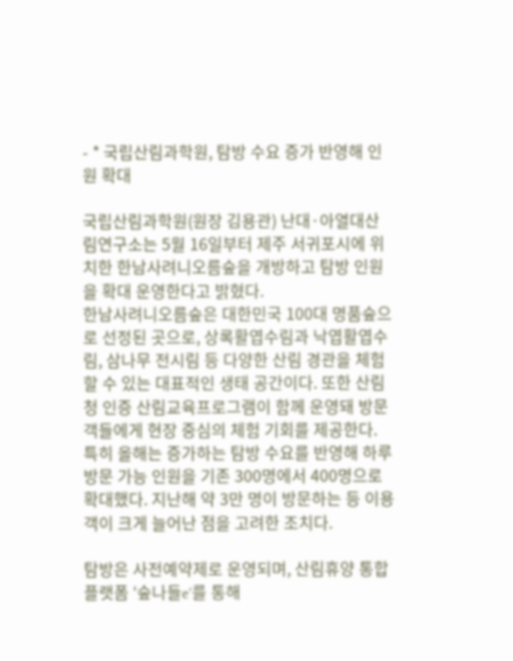- * 국립산림과학원, 탐방 수요 증가 반영해 인원 확대

국립산림과학원(원장 김용관) 난대·아열대산림연구소는 5월 16일부터 제주 서귀포시에 위치한 한남사려니오름숲을 개방하고 탐방 인원을 확대 운영한다고 밝혔다.
한남사려니오름숲은 대한민국 100대 명품숲으로 선정된 곳으로, 상록활엽수림과 낙엽활엽수림, 삼나무 전시림 등 다양한 산림 경관을 체험할 수 있는 대표적인 생태 공간이다. 또한 산림청 인증 산림교육프로그램이 함께 운영돼 방문객들에게 현장 중심의 체험 기회를 제공한다.
특히 올해는 증가하는 탐방 수요를 반영해 하루 방문 가능 인원을 기존 300명에서 400명으로 확대했다. 지난해 약 3만 명이 방문하는 등 이용객이 크게 늘어난 점을 고려한 조치다.

탐방은 사전예약제로 운영되며, 산림휴양 통합 플랫폼 ‘숲나들e’를 통해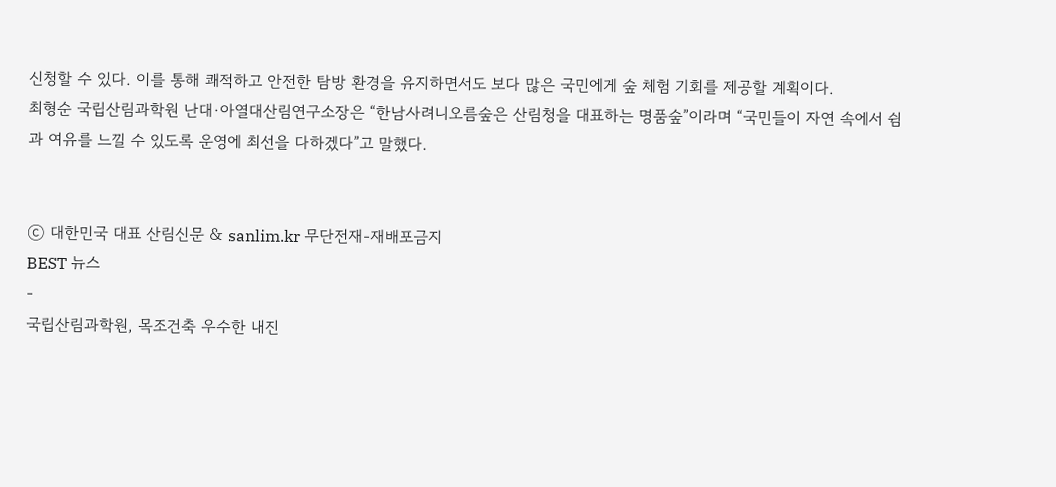신청할 수 있다. 이를 통해 쾌적하고 안전한 탐방 환경을 유지하면서도 보다 많은 국민에게 숲 체험 기회를 제공할 계획이다.
최형순 국립산림과학원 난대·아열대산림연구소장은 “한남사려니오름숲은 산림청을 대표하는 명품숲”이라며 “국민들이 자연 속에서 쉼과 여유를 느낄 수 있도록 운영에 최선을 다하겠다”고 말했다.


ⓒ 대한민국 대표 산림신문 & sanlim.kr 무단전재-재배포금지
BEST 뉴스
-
국립산림과학원, 목조건축 우수한 내진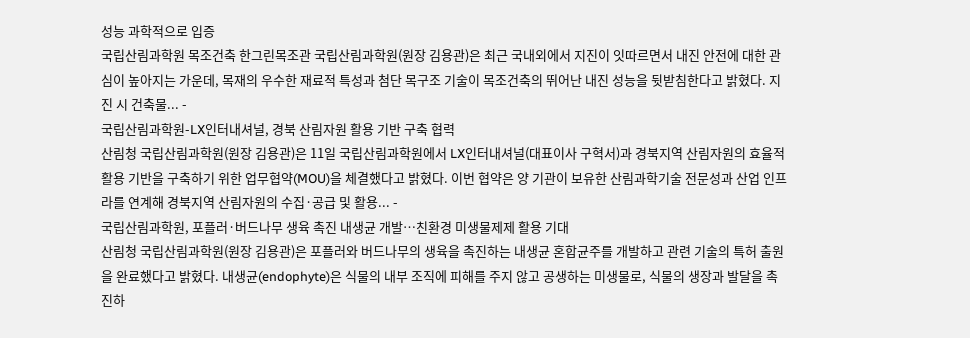성능 과학적으로 입증
국립산림과학원 목조건축 한그린목조관 국립산림과학원(원장 김용관)은 최근 국내외에서 지진이 잇따르면서 내진 안전에 대한 관심이 높아지는 가운데, 목재의 우수한 재료적 특성과 첨단 목구조 기술이 목조건축의 뛰어난 내진 성능을 뒷받침한다고 밝혔다. 지진 시 건축물... -
국립산림과학원-LX인터내셔널, 경북 산림자원 활용 기반 구축 협력
산림청 국립산림과학원(원장 김용관)은 11일 국립산림과학원에서 LX인터내셔널(대표이사 구혁서)과 경북지역 산림자원의 효율적 활용 기반을 구축하기 위한 업무협약(MOU)을 체결했다고 밝혔다. 이번 협약은 양 기관이 보유한 산림과학기술 전문성과 산업 인프라를 연계해 경북지역 산림자원의 수집·공급 및 활용... -
국립산림과학원, 포플러·버드나무 생육 촉진 내생균 개발…친환경 미생물제제 활용 기대
산림청 국립산림과학원(원장 김용관)은 포플러와 버드나무의 생육을 촉진하는 내생균 혼합균주를 개발하고 관련 기술의 특허 출원을 완료했다고 밝혔다. 내생균(endophyte)은 식물의 내부 조직에 피해를 주지 않고 공생하는 미생물로, 식물의 생장과 발달을 촉진하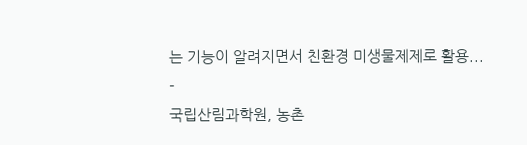는 기능이 알려지면서 친환경 미생물제제로 활용... -
국립산림과학원, 농촌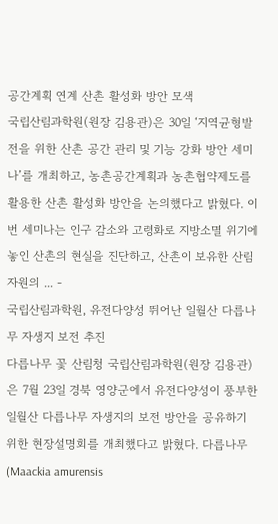공간계획 연계 산촌 활성화 방안 모색
국립산림과학원(원장 김용관)은 30일 ‘지역균형발전을 위한 산촌 공간 관리 및 기능 강화 방안 세미나’를 개최하고, 농촌공간계획과 농촌협약제도를 활용한 산촌 활성화 방안을 논의했다고 밝혔다. 이번 세미나는 인구 감소와 고령화로 지방소멸 위기에 놓인 산촌의 현실을 진단하고, 산촌이 보유한 산림자원의 ... -
국립산림과학원, 유전다양성 뛰어난 일월산 다릅나무 자생지 보전 추진
다릅나무 꽃 산림청 국립산림과학원(원장 김용관)은 7월 23일 경북 영양군에서 유전다양성이 풍부한 일월산 다릅나무 자생지의 보전 방안을 공유하기 위한 현장설명회를 개최했다고 밝혔다. 다릅나무(Maackia amurensis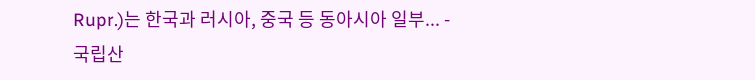Rupr.)는 한국과 러시아, 중국 등 동아시아 일부... -
국립산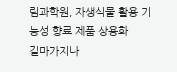림과학원, 자생식물 활용 기능성 향료 제품 상용화
길마가지나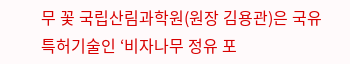무 꽃 국립산림과학원(원장 김용관)은 국유 특허기술인 ‘비자나무 정유 포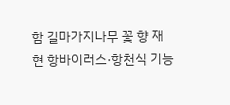함 길마가지나무 꽃 향 재현 항바이러스·항천식 기능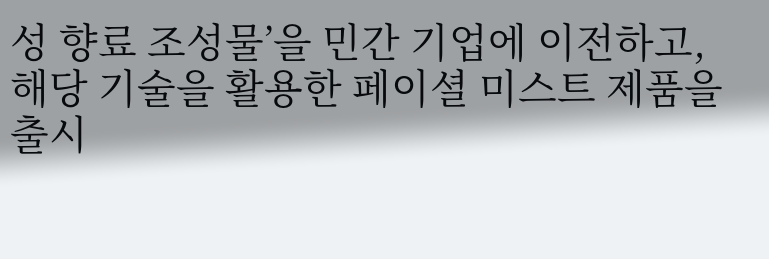성 향료 조성물’을 민간 기업에 이전하고, 해당 기술을 활용한 페이셜 미스트 제품을 출시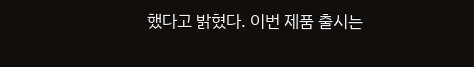했다고 밝혔다. 이번 제품 출시는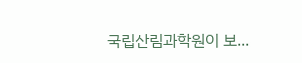국립산림과학원이 보...